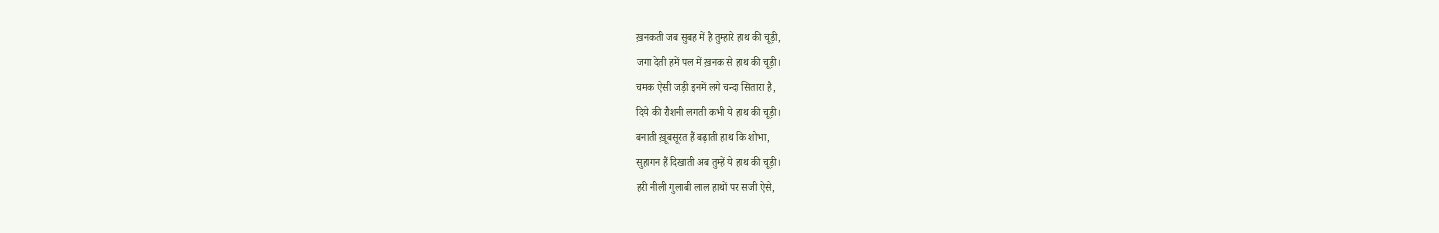ख़नकती जब सुबह में है तुम्हारे हाथ की चूड़ी,
जगा देती हमें पल में ख़नक से हाथ की चूड़ी।
चमक ऐसी जड़ी इनमें लगे चन्दा सितारा है,
दिये की रौशनी लगती कभी ये हाथ की चूड़ी।
बनाती ख़ूबसूरत हैं बढ़ाती हाथ कि शोभा,
सुहागन हैं दिखाती अब तुम्हें ये हाथ की चूड़ी।
हरी नीली गुलाबी लाल हाथों पर सजी ऐसे,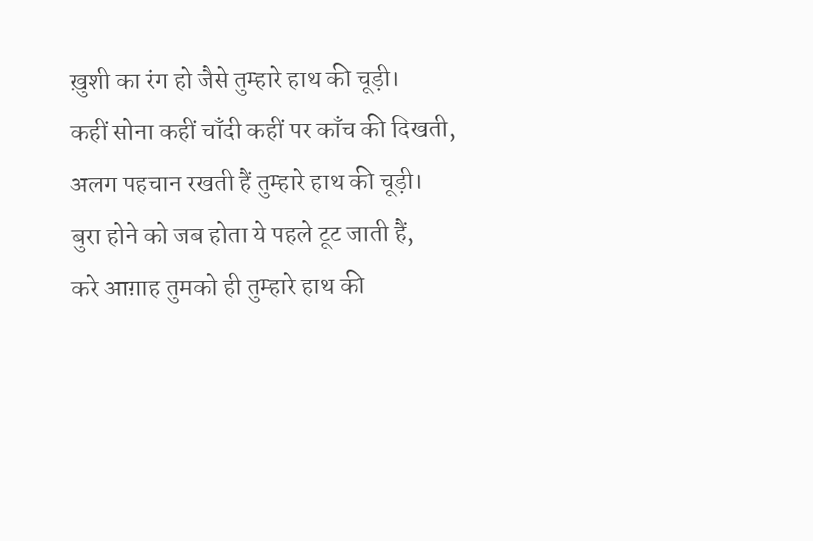ख़ुशी का रंग हो जैसे तुम्हारे हाथ की चूड़ी।
कहीं सोना कहीं चाँदी कहीं पर काँच की दिखती,
अलग पहचान रखती हैं तुम्हारे हाथ की चूड़ी।
बुरा होने को जब होता ये पहले टूट जाती हैं,
करे आग़ाह तुमको ही तुम्हारे हाथ की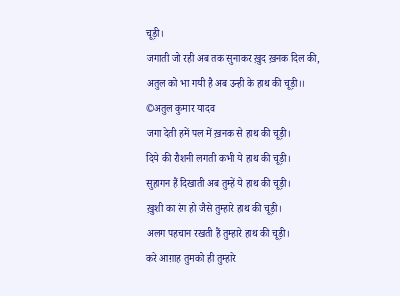चूड़ी।
जगाती जो रही अब तक सुनाकर ख़ुद ख़नक दिल की,
अतुल को भा गयी है अब उन्ही के हाथ की चूड़ी।।
©अतुल कुमार यादव
जगा देती हमें पल में ख़नक से हाथ की चूड़ी।
दिये की रौशनी लगती कभी ये हाथ की चूड़ी।
सुहागन हैं दिखाती अब तुम्हें ये हाथ की चूड़ी।
ख़ुशी का रंग हो जैसे तुम्हारे हाथ की चूड़ी।
अलग पहचान रखती हैं तुम्हारे हाथ की चूड़ी।
करे आग़ाह तुमको ही तुम्हारे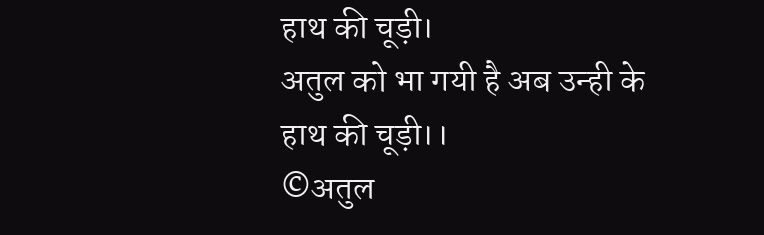हाथ की चूड़ी।
अतुल को भा गयी है अब उन्ही के हाथ की चूड़ी।।
©अतुल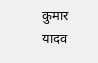कुमार यादव